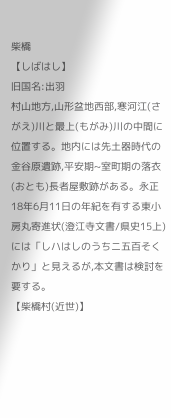柴橋
【しばはし】
旧国名:出羽
村山地方,山形盆地西部,寒河江(さがえ)川と最上(もがみ)川の中間に位置する。地内には先土器時代の金谷原遺跡,平安期~室町期の落衣(おとも)長者屋敷跡がある。永正18年6月11日の年紀を有する東小房丸寄進状(澄江寺文書/県史15上)には「しハはしのうちニ五百そくかり」と見えるが,本文書は検討を要する。
【柴橋村(近世)】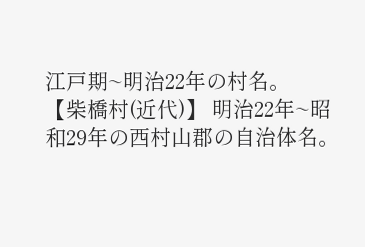江戸期~明治22年の村名。
【柴橋村(近代)】 明治22年~昭和29年の西村山郡の自治体名。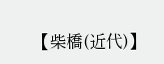【柴橋(近代)】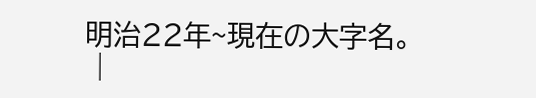明治22年~現在の大字名。
 |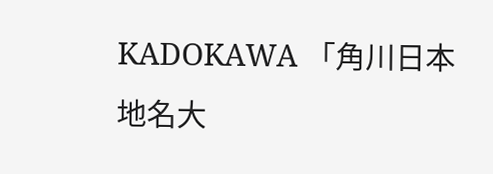KADOKAWA 「角川日本地名大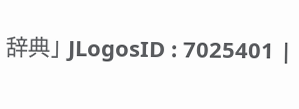辞典」 JLogosID : 7025401 |